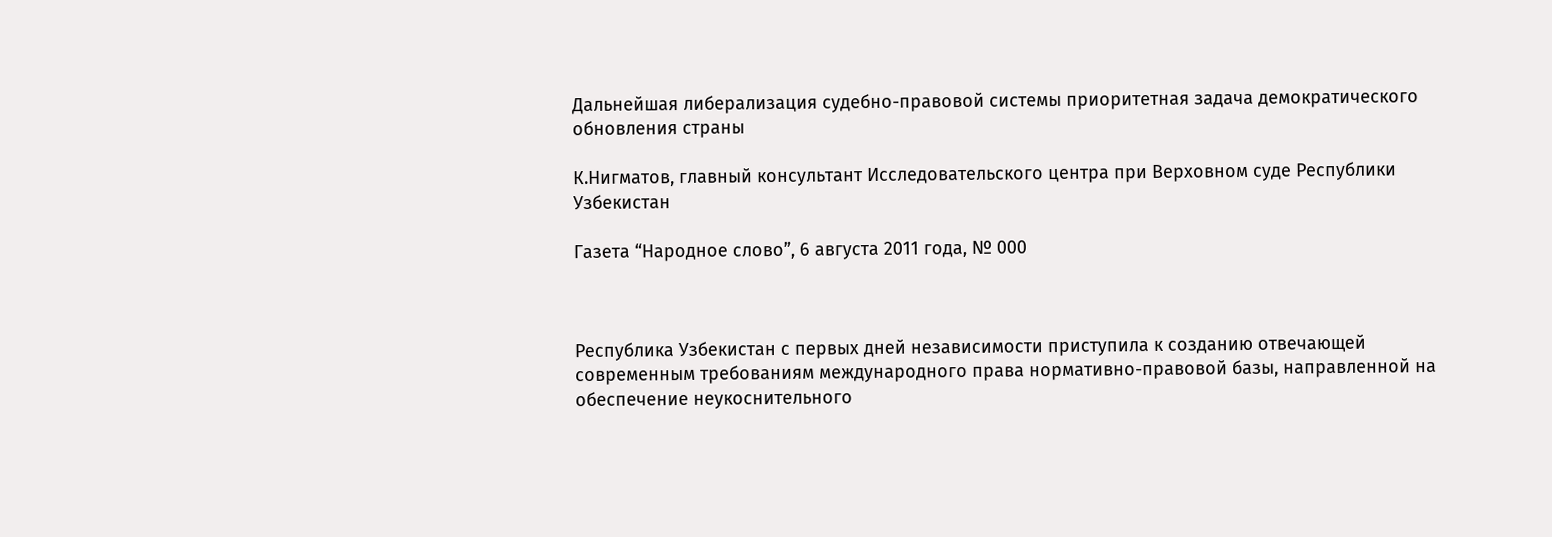Дальнейшая либерализация судебно-правовой системы приоритетная задача демократического обновления страны

К.Нигматов, главный консультант Исследовательского центра при Верховном суде Республики Узбекистан

Газета “Народное слово”, 6 августа 2011 года, № 000



Республика Узбекистан с первых дней независимости приступила к созданию отвечающей современным требованиям международного права нормативно-правовой базы, направленной на обеспечение неукоснительного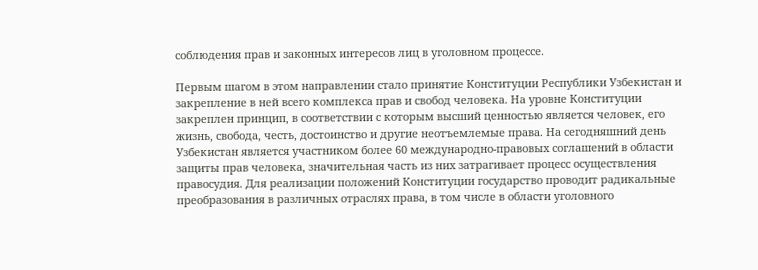соблюдения прав и законных интересов лиц в уголовном процессе.

Первым шагом в этом направлении стало принятие Конституции Республики Узбекистан и закрепление в ней всего комплекса прав и свобод человека. На уровне Конституции закреплен принцип, в соответствии с которым высший ценностью является человек, его жизнь, свобода, честь, достоинство и другие неотъемлемые права. На сегодняшний день Узбекистан является участником более 60 международно-правовых соглашений в области защиты прав человека, значительная часть из них затрагивает процесс осуществления правосудия. Для реализации положений Конституции государство проводит радикальные преобразования в различных отраслях права, в том числе в области уголовного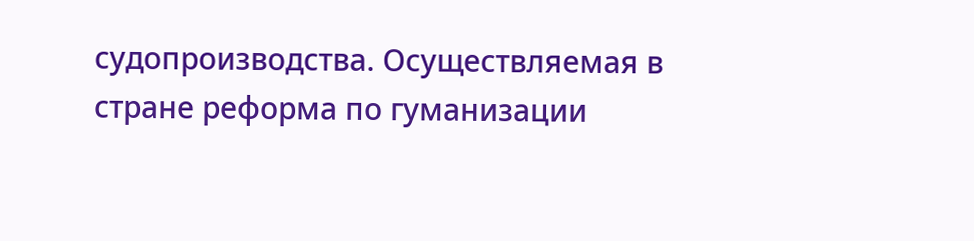судопроизводства. Осуществляемая в стране реформа по гуманизации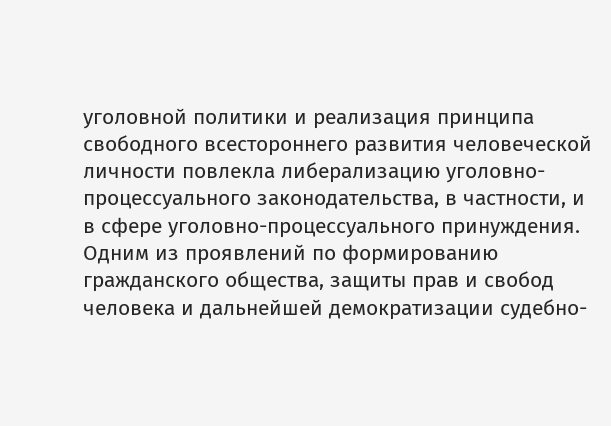уголовной политики и реализация принципа свободного всестороннего развития человеческой личности повлекла либерализацию уголовно-процессуального законодательства, в частности, и в сфере уголовно-процессуального принуждения. Одним из проявлений по формированию гражданского общества, защиты прав и свобод человека и дальнейшей демократизации судебно-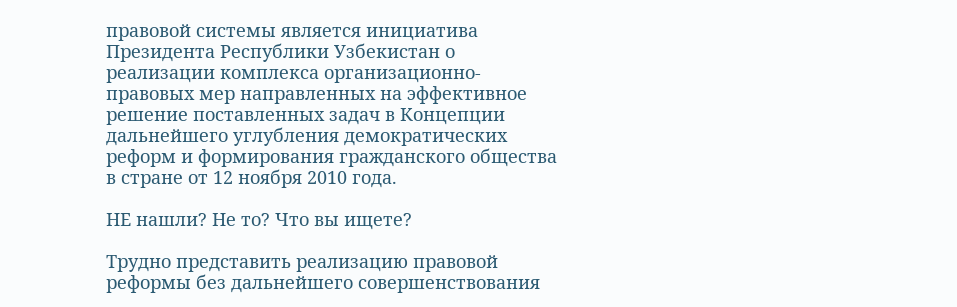правовой системы является инициатива Президента Республики Узбекистан о реализации комплекса организационно-правовых мер направленных на эффективное решение поставленных задач в Концепции дальнейшего углубления демократических реформ и формирования гражданского общества в стране от 12 ноября 2010 года.

НЕ нашли? Не то? Что вы ищете?

Трудно представить реализацию правовой реформы без дальнейшего совершенствования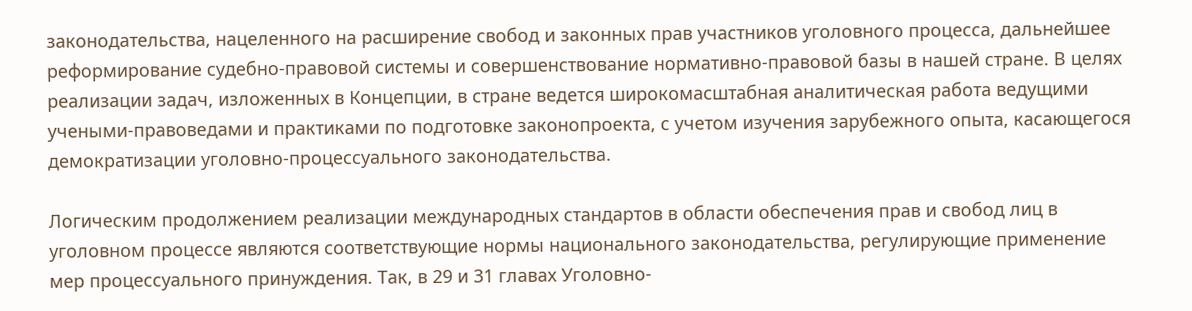законодательства, нацеленного на расширение свобод и законных прав участников уголовного процесса, дальнейшее реформирование судебно-правовой системы и совершенствование нормативно-правовой базы в нашей стране. В целях реализации задач, изложенных в Концепции, в стране ведется широкомасштабная аналитическая работа ведущими учеными-правоведами и практиками по подготовке законопроекта, с учетом изучения зарубежного опыта, касающегося демократизации уголовно-процессуального законодательства.

Логическим продолжением реализации международных стандартов в области обеспечения прав и свобод лиц в уголовном процессе являются соответствующие нормы национального законодательства, регулирующие применение мер процессуального принуждения. Так, в 29 и 31 главах Уголовно-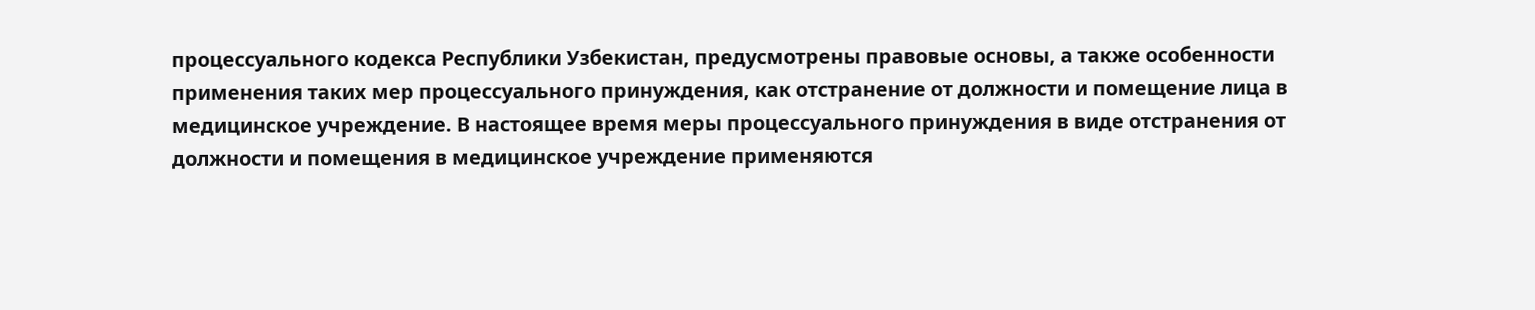процессуального кодекса Республики Узбекистан, предусмотрены правовые основы, а также особенности применения таких мер процессуального принуждения, как отстранение от должности и помещение лица в медицинское учреждение. В настоящее время меры процессуального принуждения в виде отстранения от должности и помещения в медицинское учреждение применяются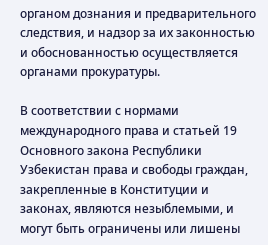органом дознания и предварительного следствия, и надзор за их законностью и обоснованностью осуществляется органами прокуратуры.

В соответствии с нормами международного права и статьей 19 Основного закона Республики Узбекистан права и свободы граждан, закрепленные в Конституции и законах, являются незыблемыми, и могут быть ограничены или лишены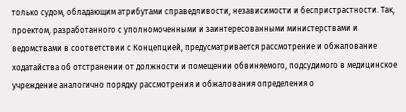только судом, обладающим атрибутами справедливости, независимости и беспристрастности. Так, проектом, разработанного с уполномоченными и заинтересованными министерствами и ведомствами в соответствии с Концепцией, предусматривается рассмотрение и обжалование ходатайства об отстранении от должности и помещении обвиняемого, подсудимого в медицинское учреждение аналогично порядку рассмотрения и обжалования определения о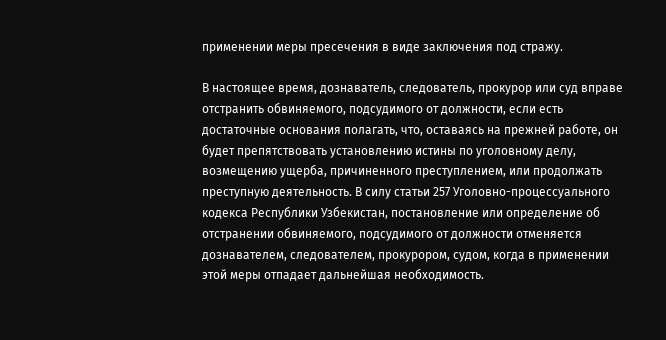применении меры пресечения в виде заключения под стражу.

В настоящее время, дознаватель, следователь, прокурор или суд вправе отстранить обвиняемого, подсудимого от должности, если есть достаточные основания полагать, что, оставаясь на прежней работе, он будет препятствовать установлению истины по уголовному делу, возмещению ущерба, причиненного преступлением, или продолжать преступную деятельность. В силу статьи 257 Уголовно-процессуального кодекса Республики Узбекистан, постановление или определение об отстранении обвиняемого, подсудимого от должности отменяется дознавателем, следователем, прокурором, судом, когда в применении этой меры отпадает дальнейшая необходимость.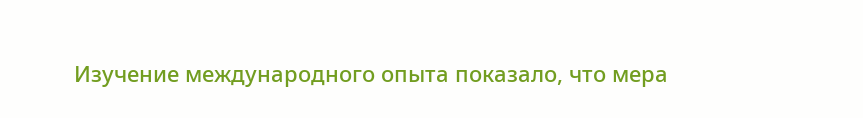Изучение международного опыта показало, что мера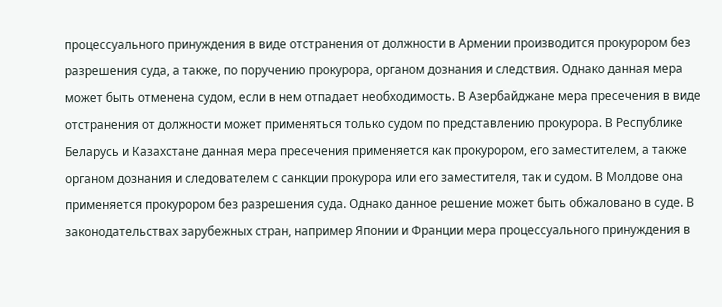процессуального принуждения в виде отстранения от должности в Армении производится прокурором без разрешения суда, а также, по поручению прокурора, органом дознания и следствия. Однако данная мера может быть отменена судом, если в нем отпадает необходимость. В Азербайджане мера пресечения в виде отстранения от должности может применяться только судом по представлению прокурора. В Республике Беларусь и Казахстане данная мера пресечения применяется как прокурором, его заместителем, а также органом дознания и следователем с санкции прокурора или его заместителя, так и судом. В Молдове она применяется прокурором без разрешения суда. Однако данное решение может быть обжаловано в суде. В законодательствах зарубежных стран, например Японии и Франции мера процессуального принуждения в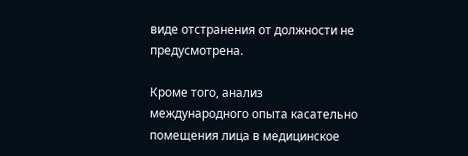виде отстранения от должности не предусмотрена.

Кроме того, анализ международного опыта касательно помещения лица в медицинское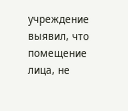учреждение выявил, что помещение лица, не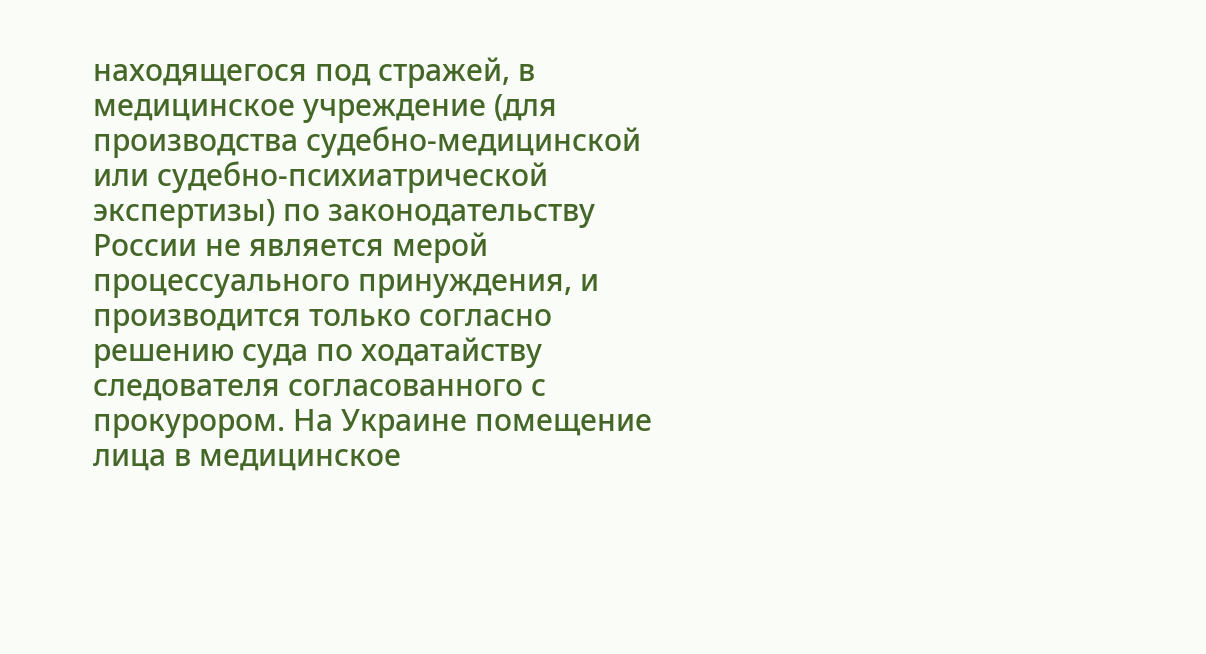находящегося под стражей, в медицинское учреждение (для производства судебно-медицинской или судебно-психиатрической экспертизы) по законодательству России не является мерой процессуального принуждения, и производится только согласно решению суда по ходатайству следователя согласованного с прокурором. На Украине помещение лица в медицинское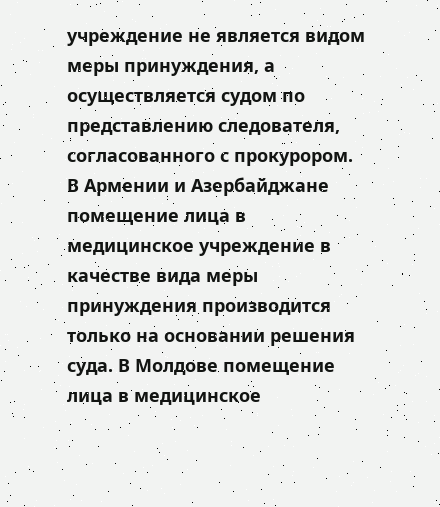учреждение не является видом меры принуждения, а осуществляется судом по представлению следователя, согласованного с прокурором. В Армении и Азербайджане помещение лица в медицинское учреждение в качестве вида меры принуждения производится только на основании решения суда. В Молдове помещение лица в медицинское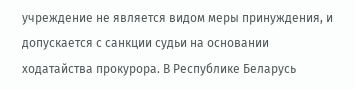учреждение не является видом меры принуждения, и допускается с санкции судьи на основании ходатайства прокурора. В Республике Беларусь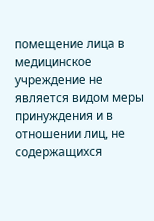помещение лица в медицинское учреждение не является видом меры принуждения и в отношении лиц, не содержащихся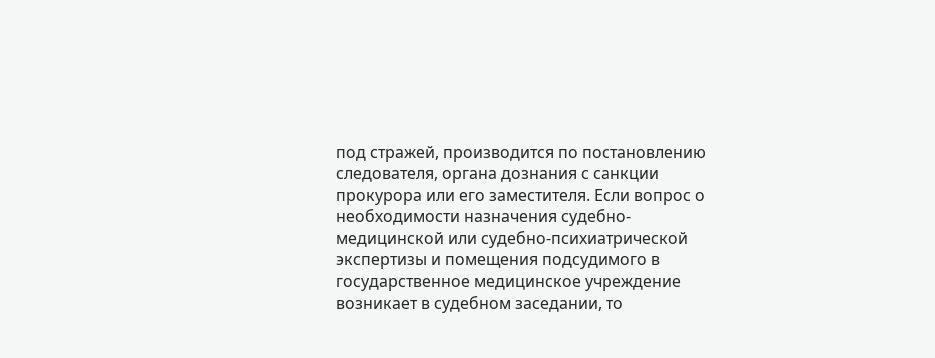под стражей, производится по постановлению следователя, органа дознания с санкции прокурора или его заместителя. Если вопрос о необходимости назначения судебно-медицинской или судебно-психиатрической экспертизы и помещения подсудимого в государственное медицинское учреждение возникает в судебном заседании, то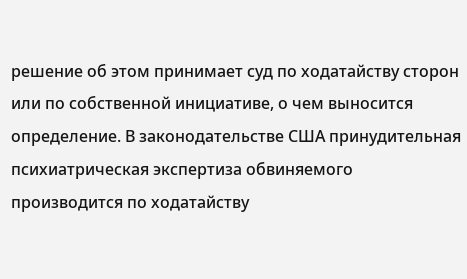решение об этом принимает суд по ходатайству сторон или по собственной инициативе, о чем выносится определение. В законодательстве США принудительная психиатрическая экспертиза обвиняемого производится по ходатайству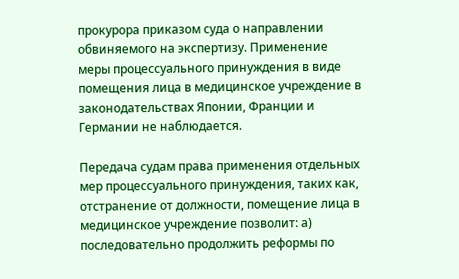прокурора приказом суда о направлении обвиняемого на экспертизу. Применение меры процессуального принуждения в виде помещения лица в медицинское учреждение в законодательствах Японии, Франции и Германии не наблюдается.

Передача судам права применения отдельных мер процессуального принуждения, таких как, отстранение от должности, помещение лица в медицинское учреждение позволит: а) последовательно продолжить реформы по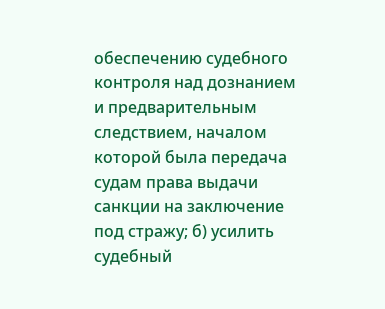обеспечению судебного контроля над дознанием и предварительным следствием, началом которой была передача судам права выдачи санкции на заключение под стражу; б) усилить судебный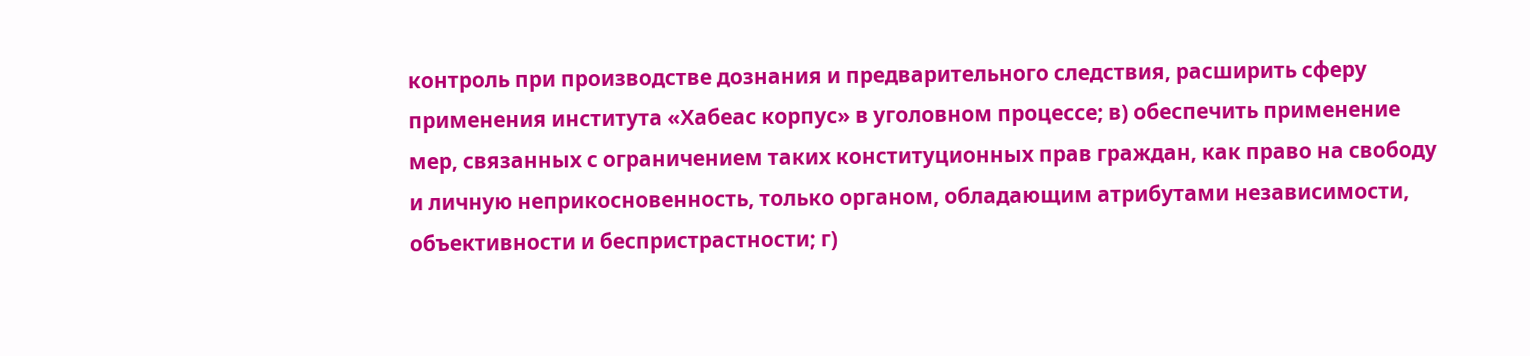контроль при производстве дознания и предварительного следствия, расширить сферу применения института «Хабеас корпус» в уголовном процессе; в) обеспечить применение мер, связанных с ограничением таких конституционных прав граждан, как право на свободу и личную неприкосновенность, только органом, обладающим атрибутами независимости, объективности и беспристрастности; г)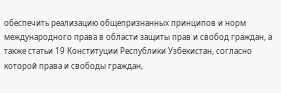обеспечить реализацию общепризнанных принципов и норм международного права в области защиты прав и свобод граждан, а также статьи 19 Конституции Республики Узбекистан, согласно которой права и свободы граждан,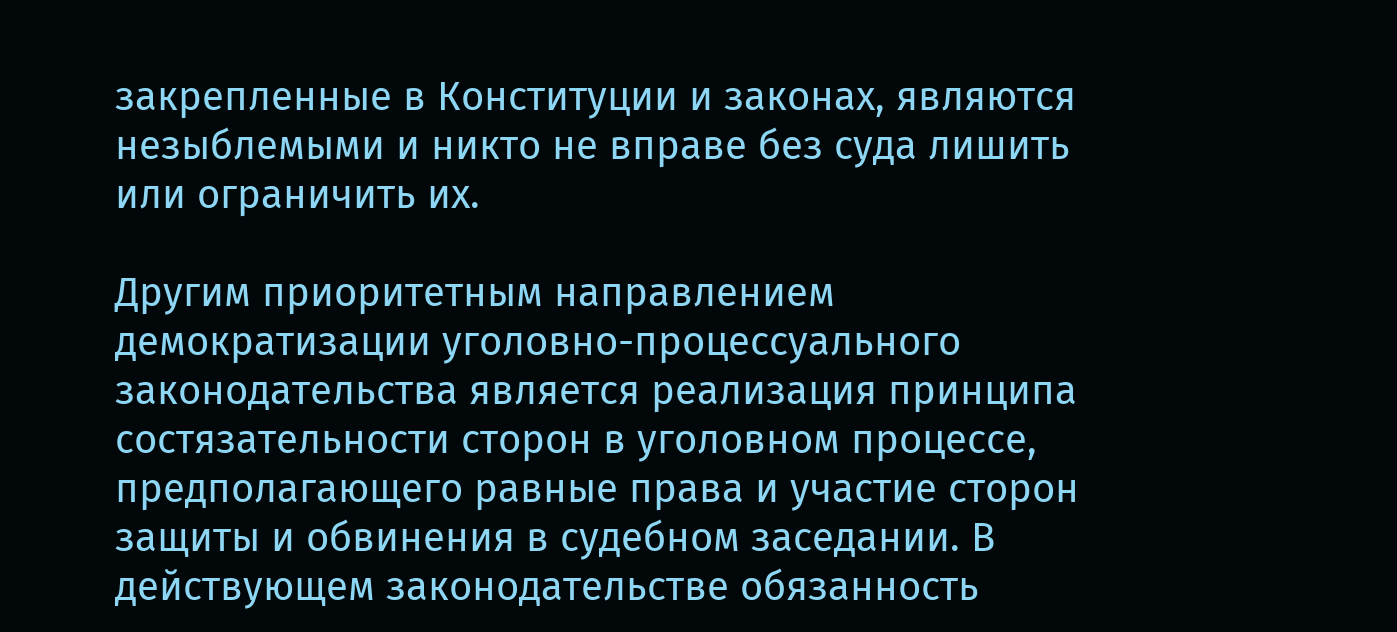закрепленные в Конституции и законах, являются незыблемыми и никто не вправе без суда лишить или ограничить их.

Другим приоритетным направлением демократизации уголовно-процессуального законодательства является реализация принципа состязательности сторон в уголовном процессе, предполагающего равные права и участие сторон защиты и обвинения в судебном заседании. В действующем законодательстве обязанность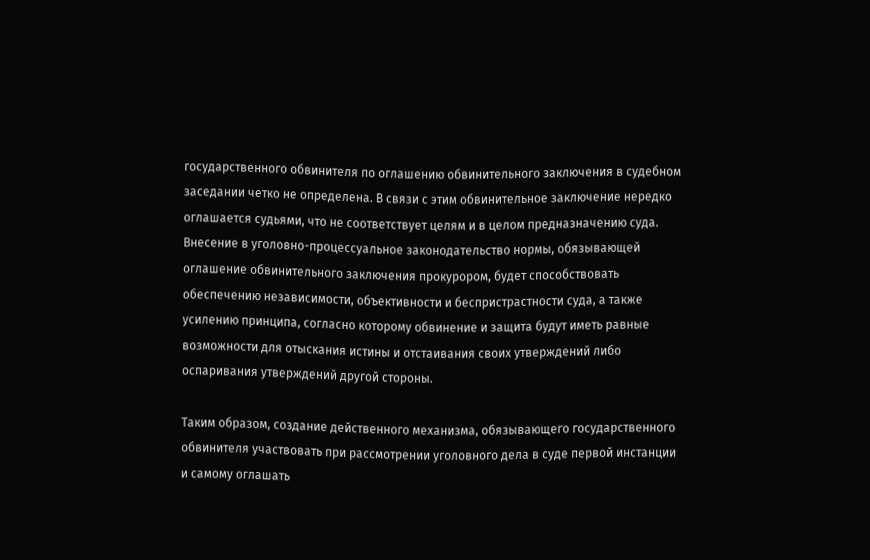государственного обвинителя по оглашению обвинительного заключения в судебном заседании четко не определена. В связи с этим обвинительное заключение нередко оглашается судьями, что не соответствует целям и в целом предназначению суда. Внесение в уголовно-процессуальное законодательство нормы, обязывающей оглашение обвинительного заключения прокурором, будет способствовать обеспечению независимости, объективности и беспристрастности суда, а также усилению принципа, согласно которому обвинение и защита будут иметь равные возможности для отыскания истины и отстаивания своих утверждений либо оспаривания утверждений другой стороны.

Таким образом, создание действенного механизма, обязывающего государственного обвинителя участвовать при рассмотрении уголовного дела в суде первой инстанции и самому оглашать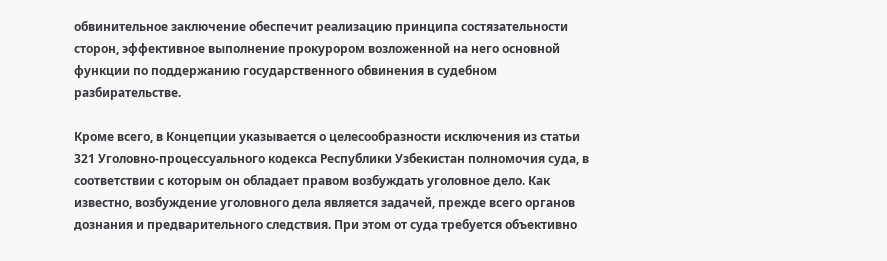обвинительное заключение обеспечит реализацию принципа состязательности сторон, эффективное выполнение прокурором возложенной на него основной функции по поддержанию государственного обвинения в судебном разбирательстве.

Кроме всего, в Концепции указывается о целесообразности исключения из статьи 321 Уголовно-процессуального кодекса Республики Узбекистан полномочия суда, в соответствии с которым он обладает правом возбуждать уголовное дело. Как известно, возбуждение уголовного дела является задачей, прежде всего органов дознания и предварительного следствия. При этом от суда требуется объективно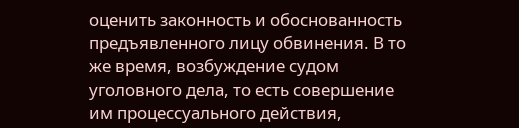оценить законность и обоснованность предъявленного лицу обвинения. В то же время, возбуждение судом уголовного дела, то есть совершение им процессуального действия,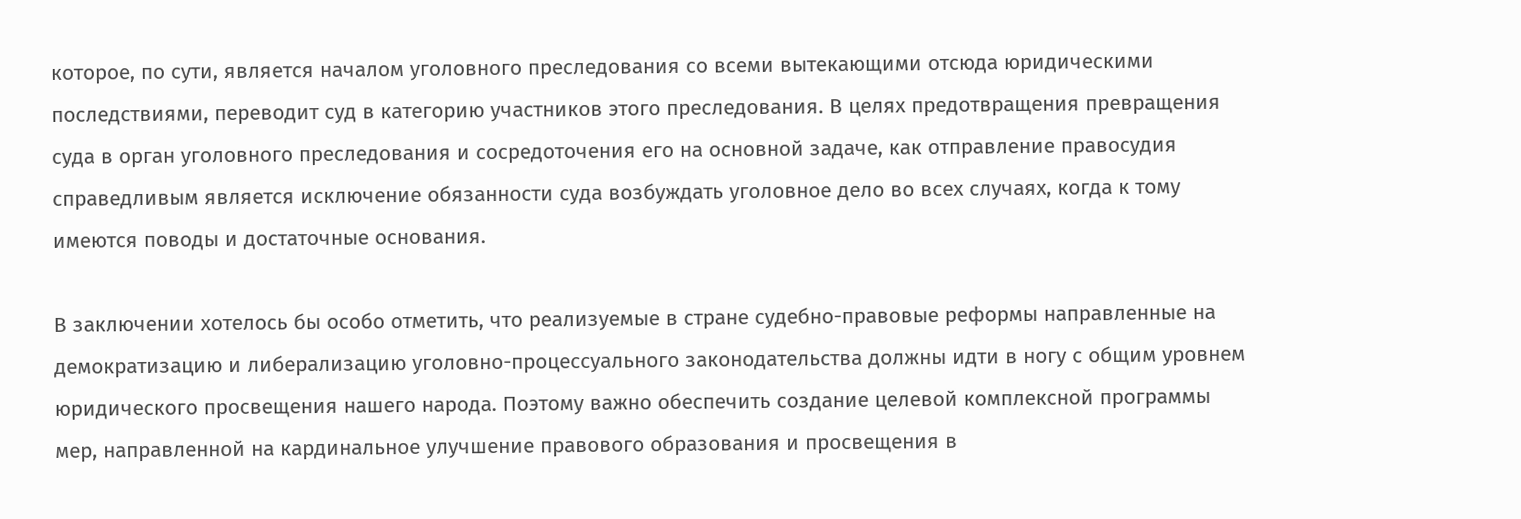которое, по сути, является началом уголовного преследования со всеми вытекающими отсюда юридическими последствиями, переводит суд в категорию участников этого преследования. В целях предотвращения превращения суда в орган уголовного преследования и сосредоточения его на основной задаче, как отправление правосудия справедливым является исключение обязанности суда возбуждать уголовное дело во всех случаях, когда к тому имеются поводы и достаточные основания.

В заключении хотелось бы особо отметить, что реализуемые в стране судебно-правовые реформы направленные на демократизацию и либерализацию уголовно-процессуального законодательства должны идти в ногу с общим уровнем юридического просвещения нашего народа. Поэтому важно обеспечить создание целевой комплексной программы мер, направленной на кардинальное улучшение правового образования и просвещения в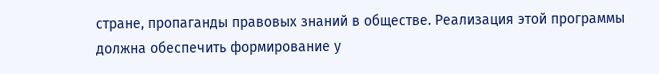стране, пропаганды правовых знаний в обществе. Реализация этой программы должна обеспечить формирование у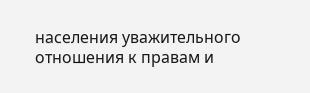населения уважительного отношения к правам и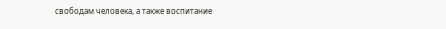свободам человека, а также воспитание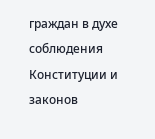граждан в духе соблюдения Конституции и законов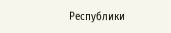Республики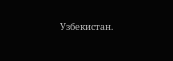Узбекистан.